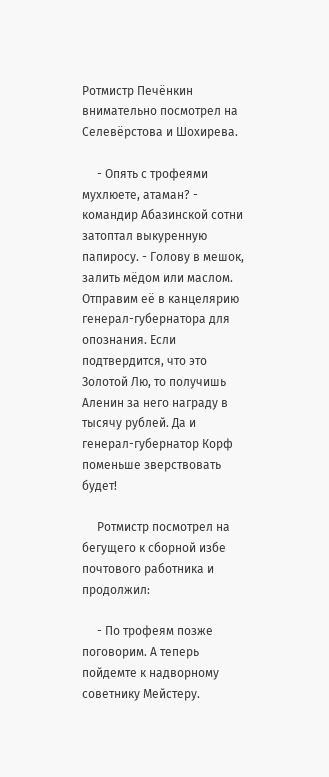Ротмистр Печёнкин внимательно посмотрел на Селевёрстова и Шохирева.

     - Опять с трофеями мухлюете, атаман? - командир Абазинской сотни затоптал выкуренную папиросу. - Голову в мешок, залить мёдом или маслом. Отправим её в канцелярию генерал-губернатора для опознания. Если подтвердится, что это Золотой Лю, то получишь Аленин за него награду в тысячу рублей. Да и генерал-губернатор Корф поменьше зверствовать будет!

     Ротмистр посмотрел на бегущего к сборной избе почтового работника и продолжил:

     - По трофеям позже поговорим. А теперь пойдемте к надворному советнику Мейстеру.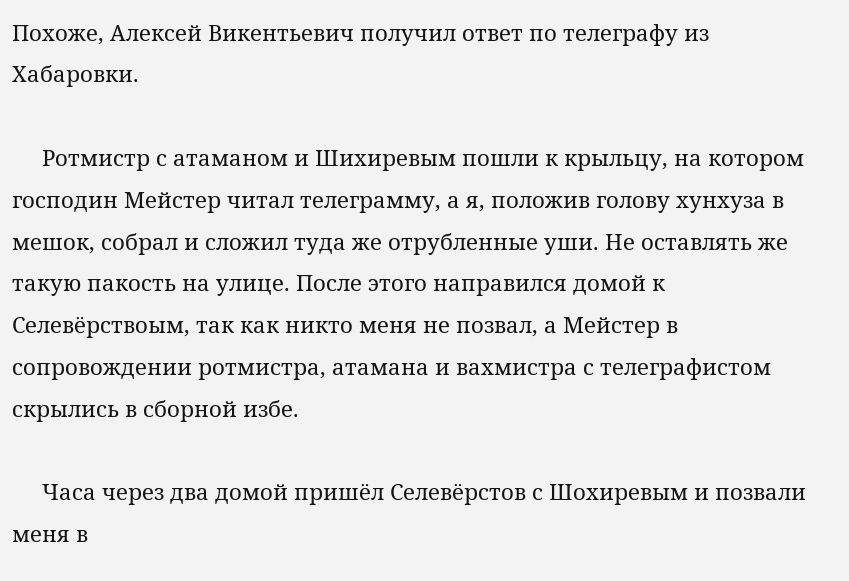Похоже, Алексей Викентьевич получил ответ по телеграфу из Хабаровки.

     Ротмистр с атаманом и Шихиревым пошли к крыльцу, на котором господин Мейстер читал телеграмму, а я, положив голову хунхуза в мешок, собрал и сложил туда же отрубленные уши. Не оставлять же такую пакость на улице. После этого направился домой к Селевёрствоым, так как никто меня не позвал, а Мейстер в сопровождении ротмистра, атамана и вахмистра с телеграфистом скрылись в сборной избе.

     Часа через два домой пришёл Селевёрстов с Шохиревым и позвали меня в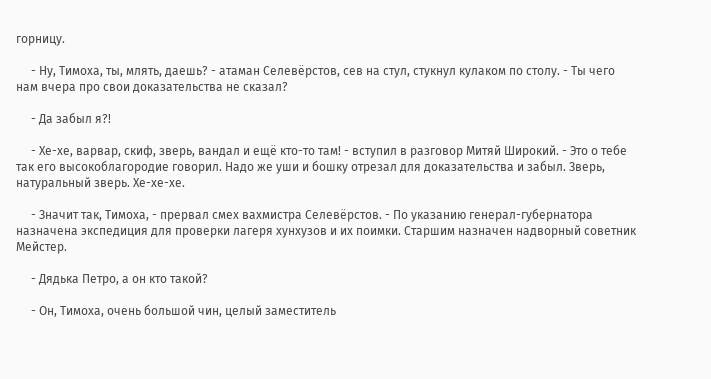горницу.

     - Ну, Тимоха, ты, млять, даешь? - атаман Селевёрстов, сев на стул, стукнул кулаком по столу. - Ты чего нам вчера про свои доказательства не сказал?

     - Да забыл я?!

     - Хе-хе, варвар, скиф, зверь, вандал и ещё кто-то там! - вступил в разговор Митяй Широкий. - Это о тебе так его высокоблагородие говорил. Надо же уши и бошку отрезал для доказательства и забыл. Зверь, натуральный зверь. Хе-хе-хе.

     - Значит так, Тимоха, - прервал смех вахмистра Селевёрстов. - По указанию генерал-губернатора назначена экспедиция для проверки лагеря хунхузов и их поимки. Старшим назначен надворный советник Мейстер.

     - Дядька Петро, а он кто такой?

     - Он, Тимоха, очень большой чин, целый заместитель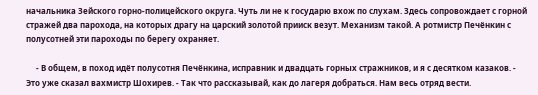начальника Зейского горно-полицейского округа. Чуть ли не к государю вхож по слухам. Здесь сопровождает с горной стражей два парохода, на которых драгу на царский золотой прииск везут. Механизм такой. А ротмистр Печёнкин с полусотней эти пароходы по берегу охраняет.

     - В общем, в поход идёт полусотня Печёнкина, исправник и двадцать горных стражников, и я с десятком казаков. - Это уже сказал вахмистр Шохирев. - Так что рассказывай, как до лагеря добраться. Нам весь отряд вести.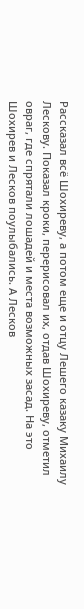Рассказал всё Шохиреву, а потом еще и отцу Лешего казаку Михаилу Лескову. Показал кроки, перерисовал их, отдав Шохиреву, отметил овраг, где спрятали лошадей и места возможных засад. На это Шохирев и Лесков поулыбались. А Лесков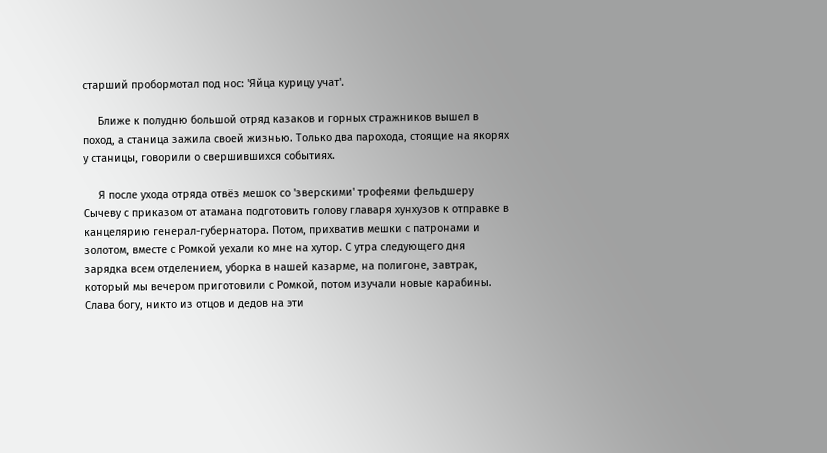старший пробормотал под нос: 'Яйца курицу учат'.

     Ближе к полудню большой отряд казаков и горных стражников вышел в поход, а станица зажила своей жизнью. Только два парохода, стоящие на якорях у станицы, говорили о свершившихся событиях.

     Я после ухода отряда отвёз мешок со 'зверскими' трофеями фельдшеру Сычеву с приказом от атамана подготовить голову главаря хунхузов к отправке в канцелярию генерал-губернатора. Потом, прихватив мешки с патронами и золотом, вместе с Ромкой уехали ко мне на хутор. С утра следующего дня зарядка всем отделением, уборка в нашей казарме, на полигоне, завтрак, который мы вечером приготовили с Ромкой, потом изучали новые карабины. Слава богу, никто из отцов и дедов на эти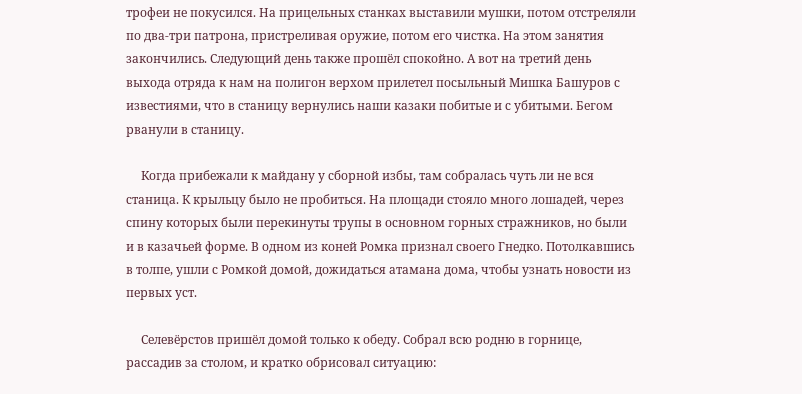трофеи не покусился. На прицельных станках выставили мушки, потом отстреляли по два-три патрона, пристреливая оружие, потом его чистка. На этом занятия закончились. Следующий день также прошёл спокойно. А вот на третий день выхода отряда к нам на полигон верхом прилетел посыльный Мишка Башуров с известиями, что в станицу вернулись наши казаки побитые и с убитыми. Бегом рванули в станицу.

     Когда прибежали к майдану у сборной избы, там собралась чуть ли не вся станица. К крыльцу было не пробиться. На площади стояло много лошадей, через спину которых были перекинуты трупы в основном горных стражников, но были и в казачьей форме. В одном из коней Ромка признал своего Гнедко. Потолкавшись в толпе, ушли с Ромкой домой, дожидаться атамана дома, чтобы узнать новости из первых уст.

     Селевёрстов пришёл домой только к обеду. Собрал всю родню в горнице, рассадив за столом, и кратко обрисовал ситуацию: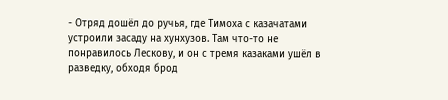- Отряд дошёл до ручья, где Тимоха с казачатами устроили засаду на хунхузов. Там что-то не понравилось Лескову, и он с тремя казаками ушёл в разведку, обходя брод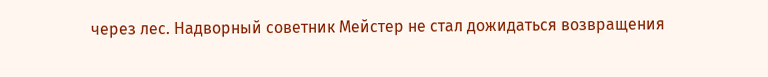через лес. Надворный советник Мейстер не стал дожидаться возвращения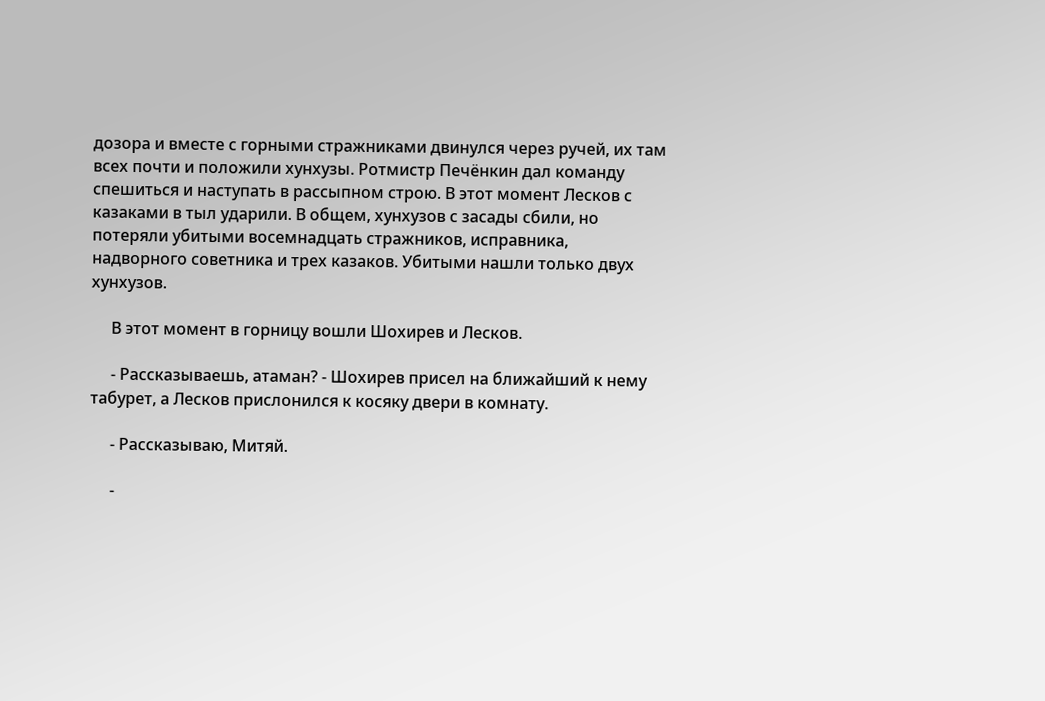дозора и вместе с горными стражниками двинулся через ручей, их там всех почти и положили хунхузы. Ротмистр Печёнкин дал команду спешиться и наступать в рассыпном строю. В этот момент Лесков с казаками в тыл ударили. В общем, хунхузов с засады сбили, но потеряли убитыми восемнадцать стражников, исправника, надворного советника и трех казаков. Убитыми нашли только двух хунхузов.

     В этот момент в горницу вошли Шохирев и Лесков.

     - Рассказываешь, атаман? - Шохирев присел на ближайший к нему табурет, а Лесков прислонился к косяку двери в комнату.

     - Рассказываю, Митяй.

     -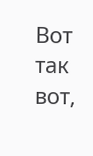Вот так вот,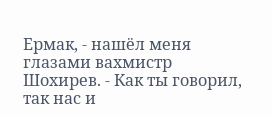Ермак, - нашёл меня глазами вахмистр Шохирев. - Как ты говорил, так нас и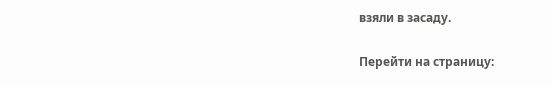взяли в засаду.

Перейти на страницу: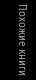Похожие книги